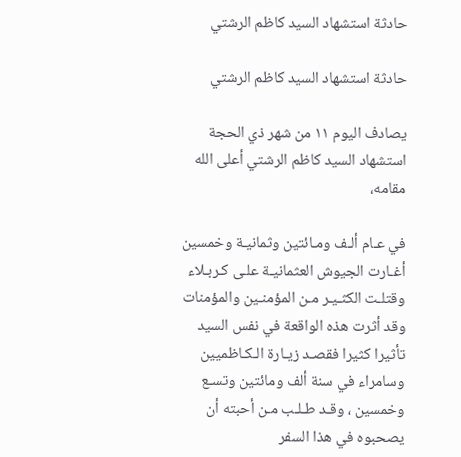حادثة استشهاد السيد كاظم الرشتي

حادثة استشهاد السيد كاظم الرشتي

يصادف اليوم ١١ من شهر ذي الحجة استشهاد السيد كاظم الرشتي أعلى الله مقامه،

في عـام ألـف ومـائتين وثمانيـة وخمسين أغـارت الجيوش العثمانيـة علـى كـربـلاء وقتلـت الكثـيـر مـن المؤمنـين والمؤمنات وقد أثرت هذه الواقعة في نفس السيد تأثيرا كثيرا فقصـد زيـارة الـكـاظميين وسامراء في سنة ألف ومائتين وتسـع وخمسين ، وقـد طـلـب مـن أحبته أن يصحبوه في هذا السفر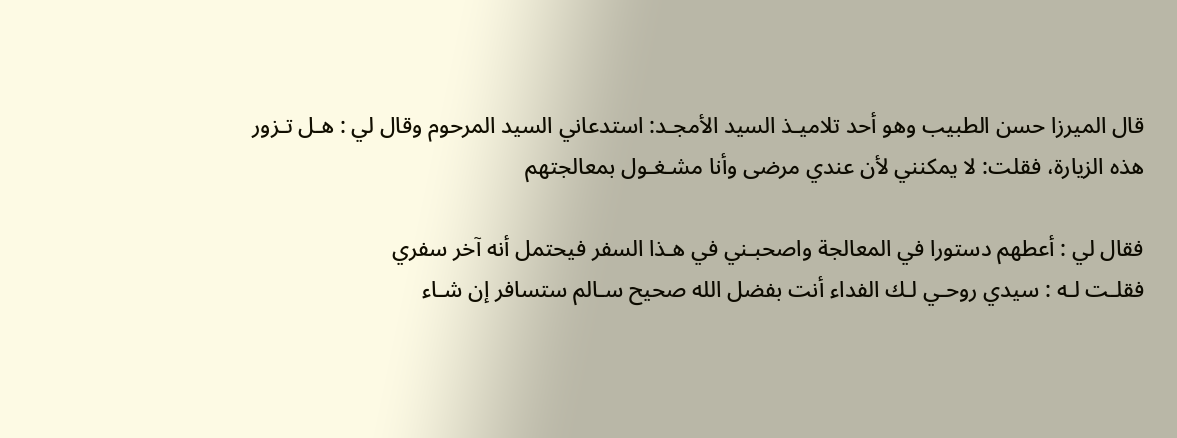قال الميرزا حسن الطبيب وهو أحد تلاميـذ السيد الأمجـد: استدعاني السيد المرحوم وقال لي : هـل تـزور هذه الزيارة، فقلت: لا يمكنني لأن عندي مرضى وأنا مشـغـول بمعالجتهم

فقال لي : أعطهم دستورا في المعالجة واصحبـني في هـذا السفر فيحتمل أنه آخر سفري
فقلـت لـه : سيدي روحـي لـك الفداء أنت بفضل الله صحيح سـالم ستسافر إن شـاء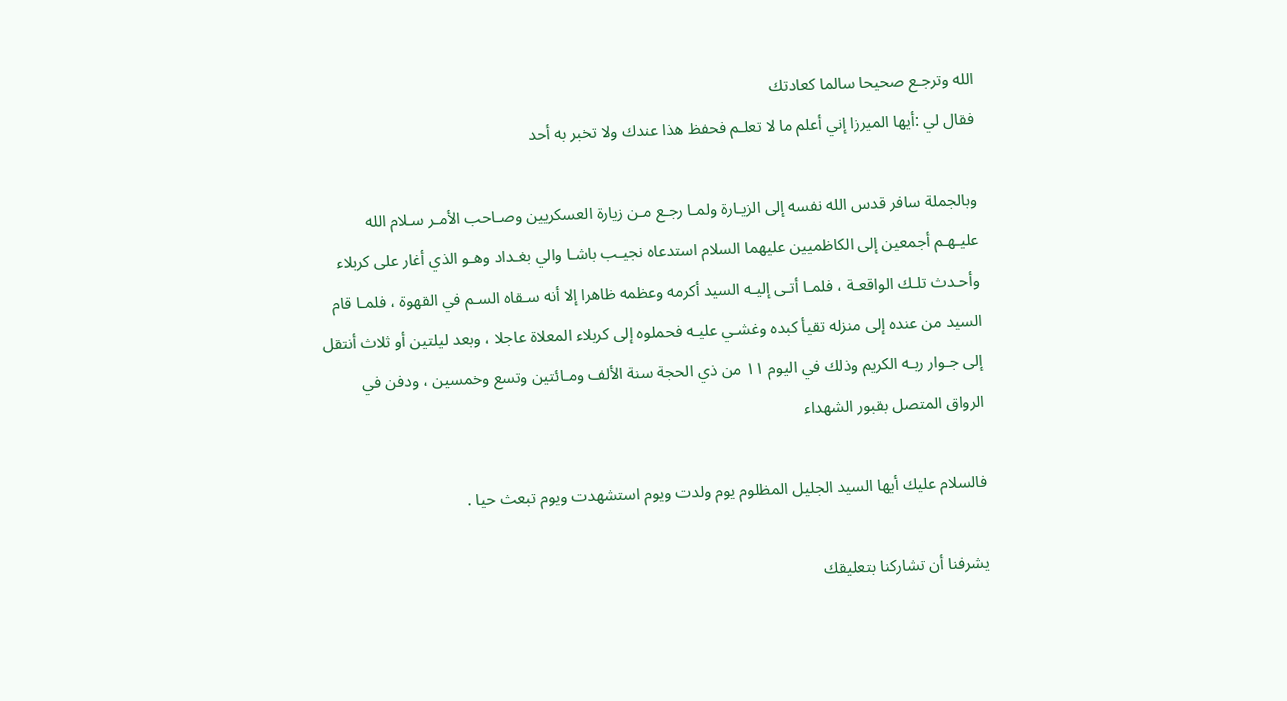الله وترجـع صحيحا سالما كعادتك
فقال لي :أيها الميرزا إني أعلم ما لا تعلـم فحفظ هذا عندك ولا تخبر به أحد

وبالجملة سافر قدس الله نفسه إلى الزيـارة ولمـا رجـع مـن زيارة العسكريين وصـاحب الأمـر سـلام الله عليـهـم أجمعين إلى الكاظميين عليهما السلام استدعاه نجيـب باشـا والي بغـداد وهـو الذي أغار على كربلاء وأحـدث تلـك الواقعـة ، فلمـا أتـى إليـه السيد أكرمه وعظمه ظاهرا إلا أنه سـقاه السـم في القهوة ، فلمـا قام السيد من عنده إلى منزله تقيأ كبده وغشـي عليـه فحملوه إلى كربلاء المعلاة عاجلا ، وبعد ليلتين أو ثلاث أنتقل إلى جـوار ربـه الكريم وذلك في اليوم ١١ من ذي الحجة سنة الألف ومـائتين وتسع وخمسين ، ودفن في الرواق المتصل بقبور الشهداء

فالسلام عليك أيها السيد الجليل المظلوم يوم ولدت ويوم استشهدت ويوم تبعث حيا .

يشرفنا أن تشاركنا بتعليقك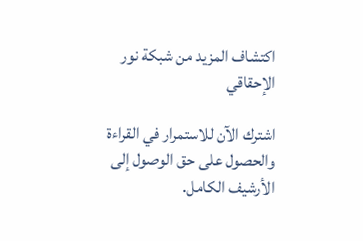اكتشاف المزيد من شبكة نور الإحقاقي

اشترك الآن للاستمرار في القراءة والحصول على حق الوصول إلى الأرشيف الكامل.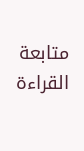متابعة القراءة